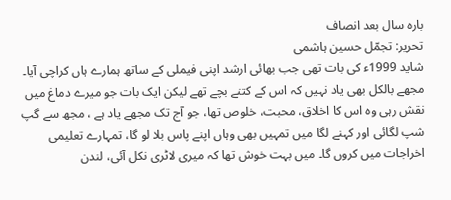بارہ سال بعد انصاف
تحریر: تجمّل حسین ہاشمی
شاید 1999ء کی بات تھی جب بھائی ارشد اپنی فیملی کے ساتھ ہمارے ہاں کراچی آیا۔ مجھے بالکل بھی یاد نہیں کہ اس کے کتنے بچے تھے لیکن ایک بات جو میرے دماغ میں نقش رہی وہ اس کا اخلاق، محبت، خلوص تھا، جو آج تک مجھے یاد ہے ، مجھ سے گپ شپ لگائی اور کہنے لگا میں تمہیں بھی وہاں اپنے پاس بلا لو گا، تمہارے تعلیمی اخراجات میں کروں گا۔ میں بہت خوش تھا کہ میری لاٹری نکل آئی، لندن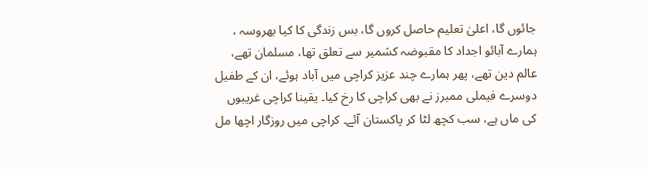جائوں گا، اعلیٰ تعلیم حاصل کروں گا، بس زندگی کا کیا بھروسہ ، ہمارے آبائو اجداد کا مقبوضہ کشمیر سے تعلق تھا، مسلمان تھے، عالم دین تھے، پھر ہمارے چند عزیز کراچی میں آباد ہوئے، ان کے طفیل دوسرے فیملی ممبرز نے بھی کراچی کا رخ کیا۔ یقینا کراچی غریبوں کی ماں ہے، سب کچھ لٹا کر پاکستان آئے۔ کراچی میں روزگار اچھا مل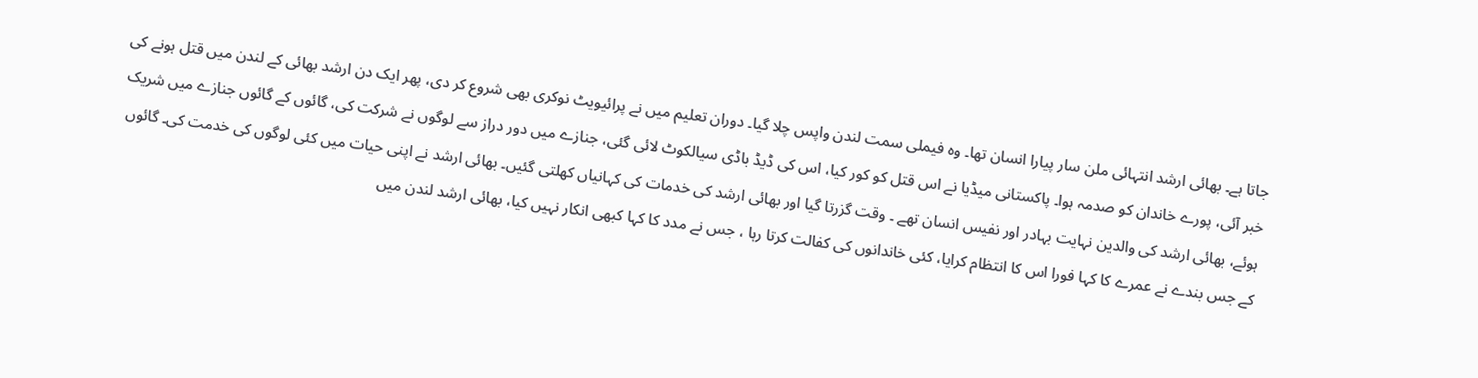جاتا ہے۔ بھائی ارشد انتہائی ملن سار پیارا انسان تھا۔ وہ فیملی سمت لندن واپس چلا گیا۔ دوران تعلیم میں نے پرائیویٹ نوکری بھی شروع کر دی، پھر ایک دن ارشد بھائی کے لندن میں قتل ہونے کی خبر آئی، پورے خاندان کو صدمہ ہوا۔ پاکستانی میڈیا نے اس قتل کو کور کیا، اس کی ڈیڈ باڈی سیالکوٹ لائی گئی، جنازے میں دور دراز سے لوگوں نے شرکت کی، گائوں کے گائوں جنازے میں شریک ہوئے، بھائی ارشد کی والدین نہایت بہادر اور نفیس انسان تھے ۔ وقت گزرتا گیا اور بھائی ارشد کی خدمات کی کہانیاں کھلتی گئیں۔ بھائی ارشد نے اپنی حیات میں کئی لوگوں کی خدمت کی۔ گائوں کے جس بندے نے عمرے کا کہا فورا اس کا انتظام کرایا، کئی خاندانوں کی کفالت کرتا رہا ، جس نے مدد کا کہا کبھی انکار نہیں کیا، بھائی ارشد لندن میں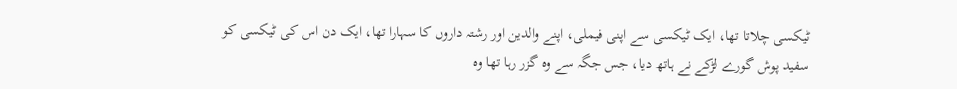ٹیکسی چلاتا تھا، ایک ٹیکسی سے اپنی فیملی، اپنے والدین اور رشتہ داروں کا سہارا تھا، ایک دن اس کی ٹیکسی کو سفید پوش گورے لڑکے نے ہاتھ دیا، جس جگہ سے وہ گزر رہا تھا وہ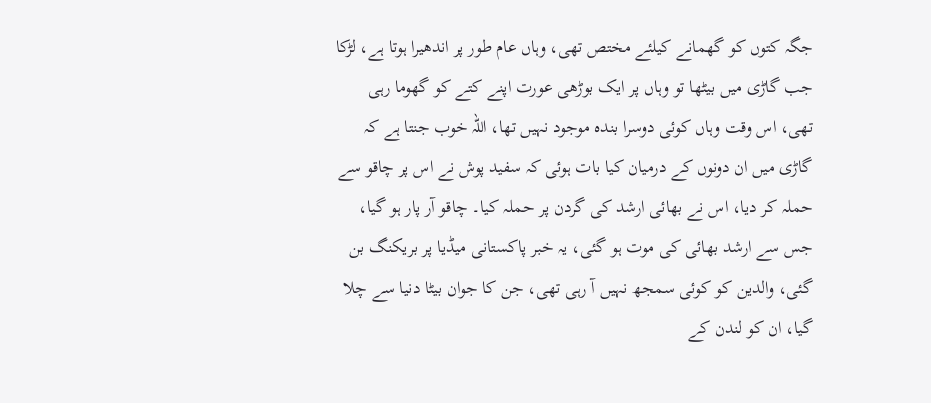جگہ کتوں کو گھمانے کیلئے مختص تھی، وہاں عام طور پر اندھیرا ہوتا ہے، لڑکا جب گاڑی میں بیٹھا تو وہاں پر ایک بوڑھی عورت اپنے کتے کو گھوما رہی تھی، اس وقت وہاں کوئی دوسرا بندہ موجود نہیں تھا، اللّہ خوب جنتا ہے کہ گاڑی میں ان دونوں کے درمیان کیا بات ہوئی کہ سفید پوش نے اس پر چاقو سے حملہ کر دیا، اس نے بھائی ارشد کی گردن پر حملہ کیا۔ چاقو آر پار ہو گیا، جس سے ارشد بھائی کی موت ہو گئی، یہ خبر پاکستانی میڈیا پر بریکنگ بن گئی، والدین کو کوئی سمجھ نہیں آ رہی تھی، جن کا جوان بیٹا دنیا سے چلا گیا، ان کو لندن کے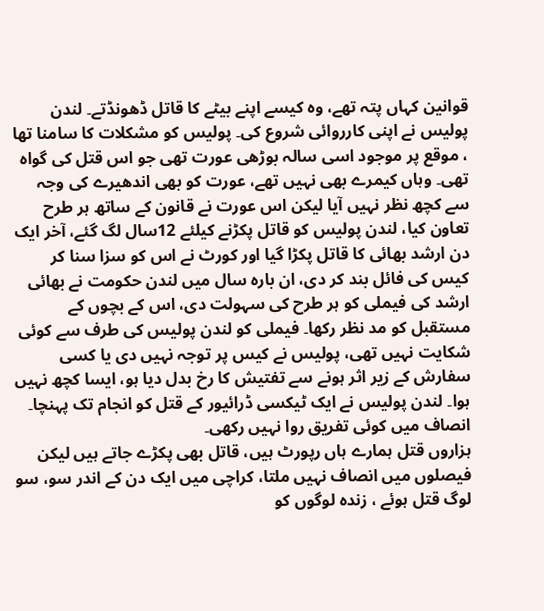قوانین کہاں پتہ تھے، وہ کیسے اپنے بیٹے کا قاتل ڈھونڈتے۔ لندن پولیس نے اپنی کارروائی شروع کی۔ پولیس کو مشکلات کا سامنا تھا ، موقع پر موجود اسی سالہ بوڑھی عورت تھی جو اس قتل کی گواہ تھی۔ وہاں کیمرے بھی نہیں تھے، عورت کو بھی اندھیرے کی وجہ سے کچھ نظر نہیں آیا لیکن اس عورت نے قانون کے ساتھ ہر طرح تعاون کیا، لندن پولیس کو قاتل پکڑنے کیلئے 12سال لگ گئے، آخر ایک دن ارشد بھائی کا قاتل پکڑا گیا اور کورٹ نے اس کو سزا سنا کر کیس کی فائل بند کر دی، ان بارہ سال میں لندن حکومت نے بھائی ارشد کی فیملی کو ہر طرح کی سہولت دی، اس کے بچوں کے مستقبل کو مد نظر رکھا۔ فیملی کو لندن پولیس کی طرف سے کوئی شکایت نہیں تھی، پولیس نے کیس پر توجہ نہیں دی یا کسی سفارش کے زیر اثر ہونے سے تفتیش کا رخ بدل دیا ہو، ایسا کچھ نہیں ہوا۔ لندن پولیس نے ایک ٹیکسی ڈرائیور کے قتل کو انجام تک پہنچا۔ انصاف میں کوئی تفریق روا نہیں رکھی۔
ہزاروں قتل ہمارے ہاں رپورٹ ہیں، قاتل بھی پکڑے جاتے ہیں لیکن فیصلوں میں انصاف نہیں ملتا، کراچی میں ایک دن کے اندر سو، سو لوگ قتل ہوئے ، زندہ لوگوں کو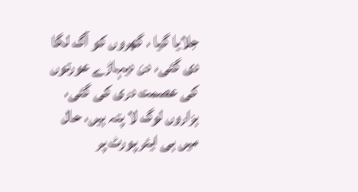جلایا گیا ، گھروں کو آگ لگا دی گئی، دن دیہاڑے عورتوں کی عصمت دری کی گئی، ہزاروں لوگ لا پتہ ہیں، حال میں ہی ایئر پورٹ پر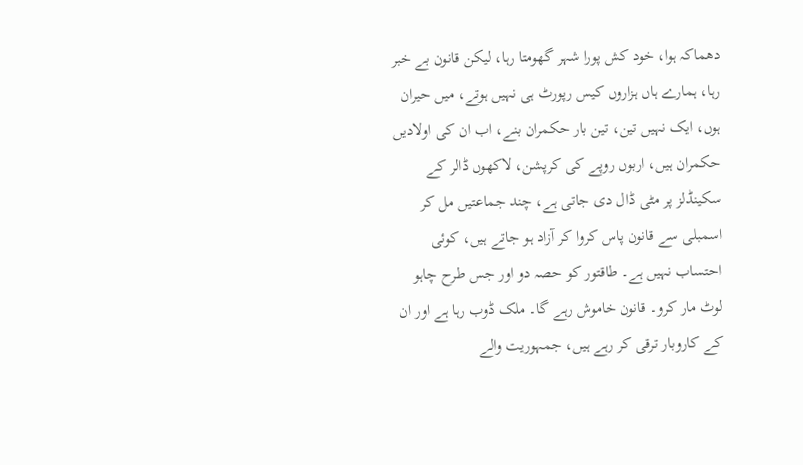دھماکہ ہوا، خود کش پورا شہر گھومتا رہا، لیکن قانون بے خبر رہا، ہمارے ہاں ہزاروں کیس رپورٹ ہی نہیں ہوتے، میں حیران ہوں، ایک نہیں تین، تین بار حکمران بنے، اب ان کی اولادیں حکمران ہیں، اربوں روپے کی کرپشن، لاکھوں ڈالر کے سکینڈلز پر مٹی ڈال دی جاتی ہے، چند جماعتیں مل کر اسمبلی سے قانون پاس کروا کر آزاد ہو جاتے ہیں، کوئی احتساب نہیں ہے۔ طاقتور کو حصہ دو اور جس طرح چاہو لوٹ مار کرو۔ قانون خاموش رہے گا۔ ملک ڈوب رہا ہے اور ان کے کاروبار ترقی کر رہے ہیں، جمہوریت والے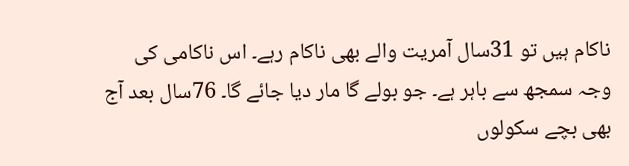ناکام ہیں تو 31سال آمریت والے بھی ناکام رہے۔ اس ناکامی کی وجہ سمجھ سے باہر ہے۔ جو بولے گا مار دیا جائے گا۔ 76سال بعد آج بھی بچے سکولوں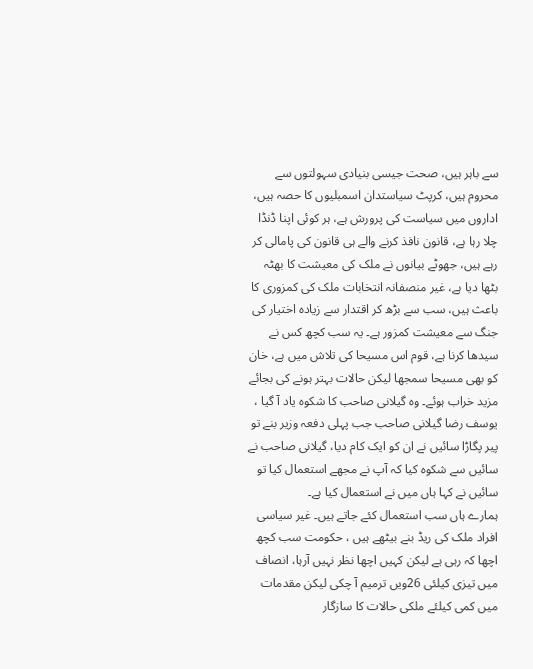سے باہر ہیں، صحت جیسی بنیادی سہولتوں سے محروم ہیں، کرپٹ سیاستدان اسمبلیوں کا حصہ ہیں، اداروں میں سیاست کی پرورش ہے، ہر کوئی اپنا ڈنڈا چلا رہا ہے، قانون نافذ کرنے والے ہی قانون کی پامالی کر رہے ہیں، جھوٹے بیانوں نے ملک کی معیشت کا بھٹہ بٹھا دیا ہے، غیر منصفانہ انتخابات ملک کی کمزوری کا باعث ہیں، سب سے بڑھ کر اقتدار سے زیادہ اختیار کی جنگ سے معیشت کمزور ہے۔ یہ سب کچھ کس نے سیدھا کرنا ہے، قوم اس مسیحا کی تلاش میں ہے، خان کو بھی مسیحا سمجھا لیکن حالات بہتر ہونے کی بجائے مزید خراب ہوئے۔ وہ گیلانی صاحب کا شکوہ یاد آ گیا ، یوسف رضا گیلانی صاحب جب پہلی دفعہ وزیر بنے تو پیر پگاڑا سائیں نے ان کو ایک کام دیا، گیلانی صاحب نے سائیں سے شکوہ کیا کہ آپ نے مجھے استعمال کیا تو سائیں نے کہا ہاں میں نے استعمال کیا ہے۔
ہمارے ہاں سب استعمال کئے جاتے ہیں۔ غیر سیاسی افراد ملک کی ریڈ بنے بیٹھے ہیں ، حکومت سب کچھ اچھا کہ رہی ہے لیکن کہیں اچھا نظر نہیں آرہا، انصاف میں تیزی کیلئی 26ویں ترمیم آ چکی لیکن مقدمات میں کمی کیلئے ملکی حالات کا سازگار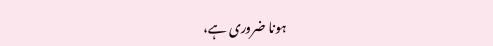ہونا ضروری ہے،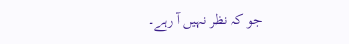جو کہ نظر نہیں آ رہے۔